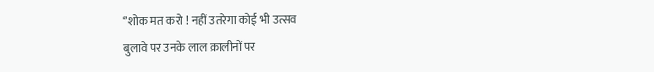‘’शोक मत करो ! नहीं उतरेगा कोई भी उत्सव
बुलावे पर उनके लाल क़ालीनों पर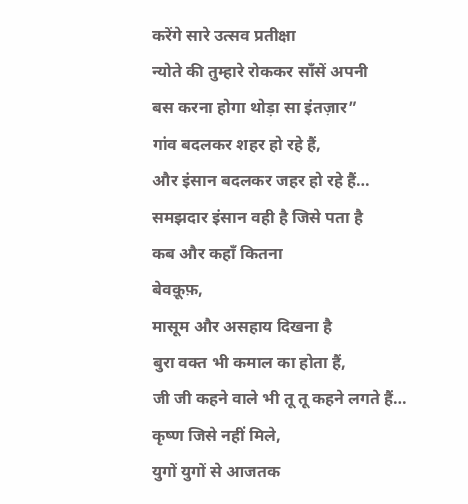करेंगे सारे उत्सव प्रतीक्षा
न्योते की तुम्हारे रोककर साँसें अपनी
बस करना होगा थोड़ा सा इंतज़ार”
गांव बदलकर शहर हो रहे हैं,
और इंसान बदलकर जहर हो रहे हैं…
समझदार इंसान वही है जिसे पता है
कब और कहाँ कितना
बेवक़ूफ़,
मासूम और असहाय दिखना है
बुरा वक्त भी कमाल का होता हैं,
जी जी कहने वाले भी तू तू कहने लगते हैं…
कृष्ण जिसे नहीं मिले,
युगों युगों से आजतक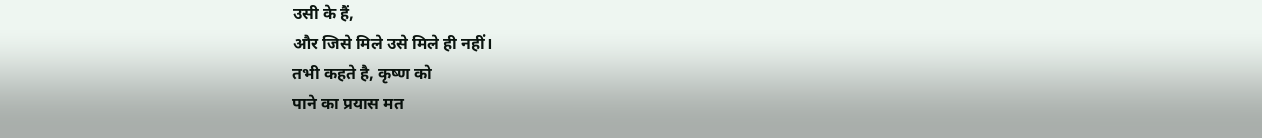उसी के हैं,
और जिसे मिले उसे मिले ही नहीं।
तभी कहते है, कृष्ण को
पाने का प्रयास मत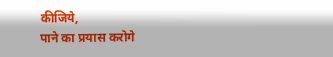कीजिये,
पाने का प्रयास करोगे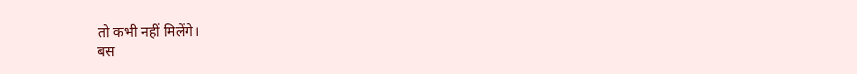तो कभी नहीं मिलेंगे।
बस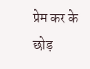प्रेम कर के छोड़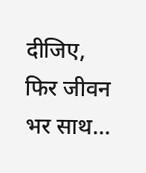दीजिए,
फिर जीवन भर साथ...